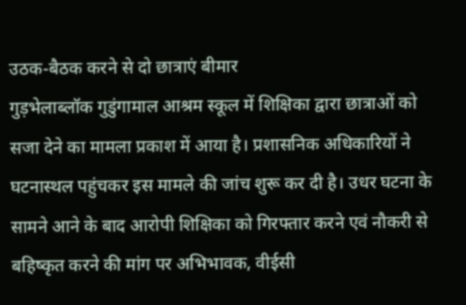उठक-बैठक करने से दो छात्राएं बीमार
गुड़भेलाब्लॉक गुडुंगामाल आश्रम स्कूल में शिक्षिका द्वारा छात्राओं को सजा देने का मामला प्रकाश में आया है। प्रशासनिक अधिकारियों ने घटनास्थल पहुंचकर इस मामले की जांच शुरू कर दी है। उधर घटना के सामने आने के बाद आरोपी शिक्षिका को गिरफ्तार करने एवं नौकरी से बहिष्कृत करने की मांग पर अभिभावक, वीईसी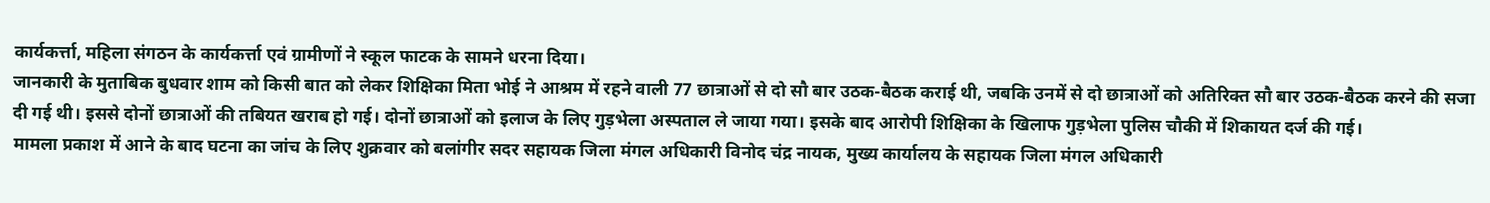कार्यकर्त्ता, महिला संगठन के कार्यकर्त्ता एवं ग्रामीणों ने स्कूल फाटक के सामने धरना दिया।
जानकारी के मुताबिक बुधवार शाम को किसी बात को लेकर शिक्षिका मिता भोई ने आश्रम में रहने वाली 77 छात्राओं से दो सौ बार उठक-बैठक कराई थी, जबकि उनमें से दो छात्राओं को अतिरिक्त सौ बार उठक-बैठक करने की सजा दी गई थी। इससे दोनों छात्राओं की तबियत खराब हो गई। दोनों छात्राओं को इलाज के लिए गुड़भेला अस्पताल ले जाया गया। इसके बाद आरोपी शिक्षिका के खिलाफ गुड़भेला पुलिस चौकी में शिकायत दर्ज की गई।
मामला प्रकाश में आने के बाद घटना का जांच के लिए शुक्रवार को बलांगीर सदर सहायक जिला मंगल अधिकारी विनोद चंद्र नायक, मुख्य कार्यालय के सहायक जिला मंगल अधिकारी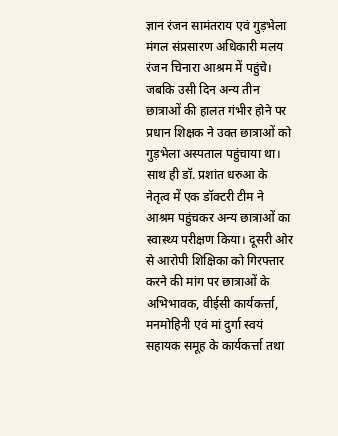ज्ञान रंजन सामंतराय एवं गुड़भेला मंगल संप्रसारण अधिकारी मलय रंजन चिनारा आश्रम में पहुंचे। जबकि उसी दिन अन्य तीन छात्राओं की हालत गंभीर होने पर प्रधान शिक्षक ने उक्त छात्राओं को गुड़भेला अस्पताल पहुंचाया था।
साथ ही डॉ. प्रशांत धरुआ के नेतृत्व में एक डॉक्टरी टीम ने आश्रम पहुंचकर अन्य छात्राओं का स्वास्थ्य परीक्षण किया। दूसरी ओर से आरोपी शिक्षिका को गिरफ्तार करने की मांग पर छात्राओं के अभिभावक, वीईसी कार्यकर्त्ता, मनमोहिनी एवं मां दुर्गा स्वयं सहायक समूह के कार्यकर्त्ता तथा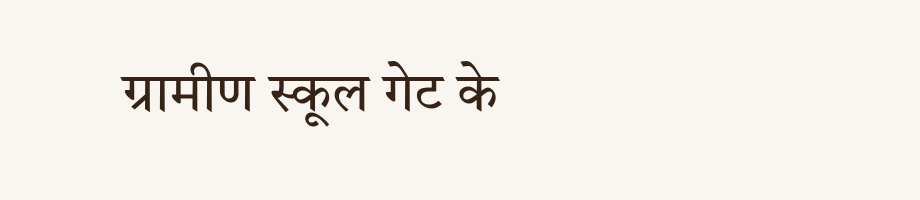ग्रामीण स्कूल गेट के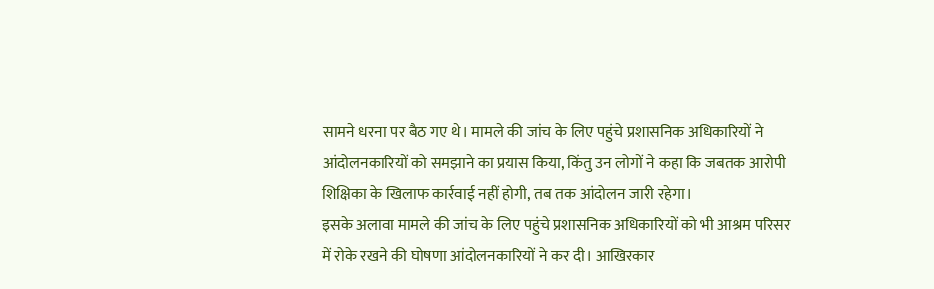सामने धरना पर बैठ गए थे। मामले की जांच के लिए पहुंचे प्रशासनिक अधिकारियों ने आंदोलनकारियों को समझाने का प्रयास किया, किंतु उन लोगों ने कहा कि जबतक आरोपी शिक्षिका के खिलाफ कार्रवाई नहीं होगी, तब तक आंदोलन जारी रहेगा।
इसके अलावा मामले की जांच के लिए पहुंचे प्रशासनिक अधिकारियों को भी आश्रम परिसर में रोके रखने की घोषणा आंदोलनकारियों ने कर दी। आखिरकार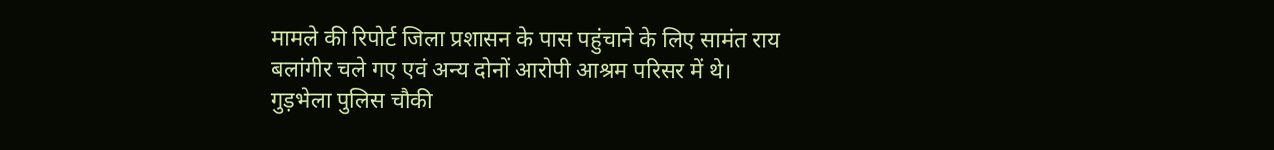मामले की रिपोर्ट जिला प्रशासन के पास पहुंचाने के लिए सामंत राय बलांगीर चले गए एवं अन्य दोनों आरोपी आश्रम परिसर में थे। गुड़भेला पुलिस चौकी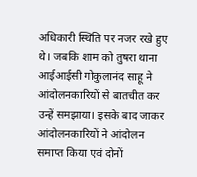अधिकारी स्थिति पर नजर रखे हुए थे। जबकि शाम को तुषरा थाना आईआईसी गोकुलानंद साहू ने आंदोलनकारियों से बातचीत कर उन्हें समझाया। इसके बाद जाकर आंदोलनकारियों ने आंदोलन समाप्त किया एवं दोनों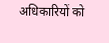अधिकारियों को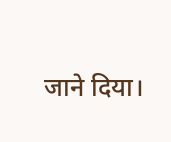जाने दिया।